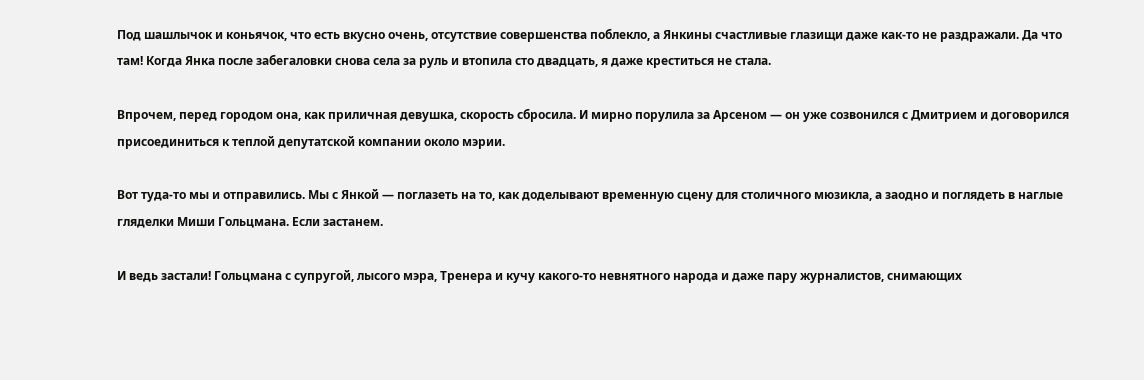Под шашлычок и коньячок, что есть вкусно очень, отсутствие совершенства поблекло, а Янкины счастливые глазищи даже как-то не раздражали. Да что там! Когда Янка после забегаловки снова села за руль и втопила сто двадцать, я даже креститься не стала.

Впрочем, перед городом она, как приличная девушка, скорость сбросила. И мирно порулила за Арсеном — он уже созвонился с Дмитрием и договорился присоединиться к теплой депутатской компании около мэрии.

Вот туда-то мы и отправились. Мы с Янкой — поглазеть на то, как доделывают временную сцену для столичного мюзикла, а заодно и поглядеть в наглые гляделки Миши Гольцмана. Если застанем.

И ведь застали! Гольцмана с супругой, лысого мэра, Тренера и кучу какого-то невнятного народа и даже пару журналистов, снимающих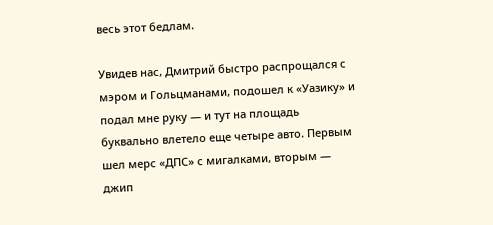весь этот бедлам.

Увидев нас, Дмитрий быстро распрощался с мэром и Гольцманами, подошел к «Уазику» и подал мне руку — и тут на площадь буквально влетело еще четыре авто. Первым шел мерс «ДПС» с мигалками, вторым — джип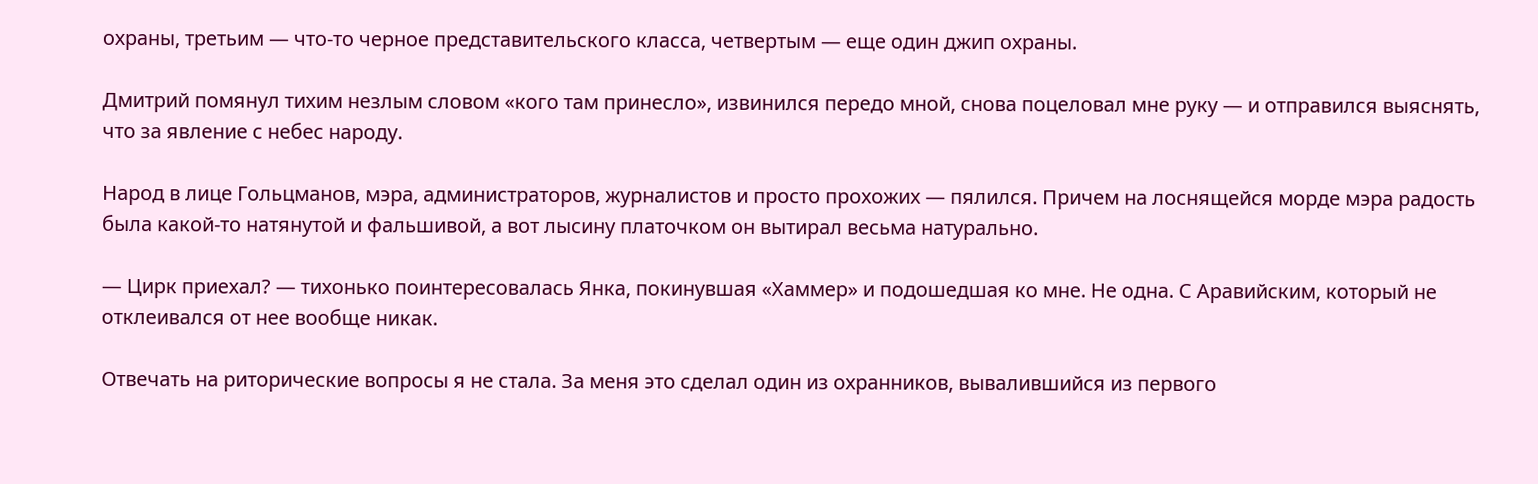охраны, третьим — что-то черное представительского класса, четвертым — еще один джип охраны.

Дмитрий помянул тихим незлым словом «кого там принесло», извинился передо мной, снова поцеловал мне руку — и отправился выяснять, что за явление с небес народу.

Народ в лице Гольцманов, мэра, администраторов, журналистов и просто прохожих — пялился. Причем на лоснящейся морде мэра радость была какой-то натянутой и фальшивой, а вот лысину платочком он вытирал весьма натурально.

— Цирк приехал? — тихонько поинтересовалась Янка, покинувшая «Хаммер» и подошедшая ко мне. Не одна. С Аравийским, который не отклеивался от нее вообще никак.

Отвечать на риторические вопросы я не стала. За меня это сделал один из охранников, вывалившийся из первого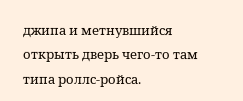джипа и метнувшийся открыть дверь чего-то там типа роллс-ройса.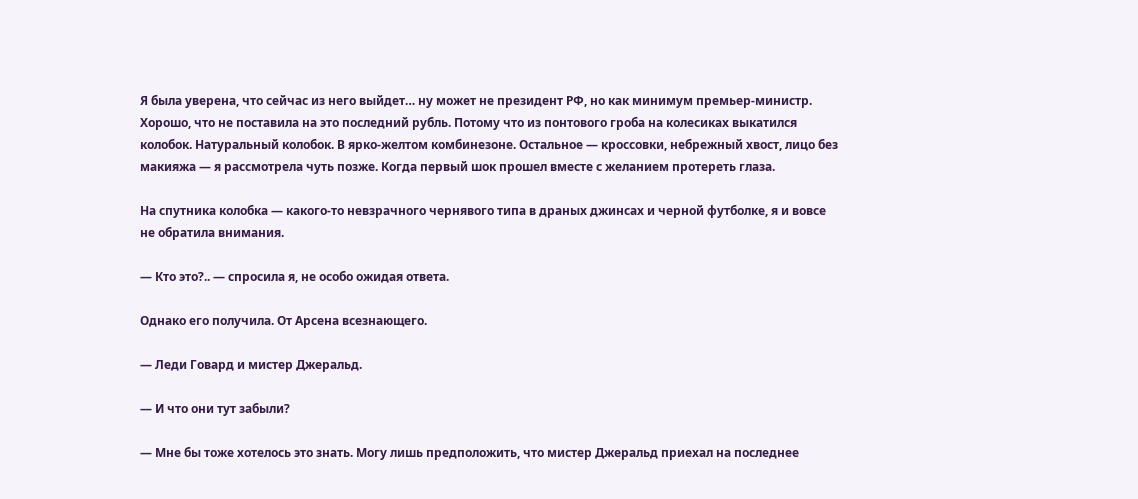Я была уверена, что сейчас из него выйдет… ну может не президент РФ, но как минимум премьер-министр. Хорошо, что не поставила на это последний рубль. Потому что из понтового гроба на колесиках выкатился колобок. Натуральный колобок. В ярко-желтом комбинезоне. Остальное — кроссовки, небрежный хвост, лицо без макияжа — я рассмотрела чуть позже. Когда первый шок прошел вместе с желанием протереть глаза.

На спутника колобка — какого-то невзрачного чернявого типа в драных джинсах и черной футболке, я и вовсе не обратила внимания.

— Кто это?.. — спросила я, не особо ожидая ответа.

Однако его получила. От Арсена всезнающего.

— Леди Говард и мистер Джеральд.

— И что они тут забыли?

— Мне бы тоже хотелось это знать. Могу лишь предположить, что мистер Джеральд приехал на последнее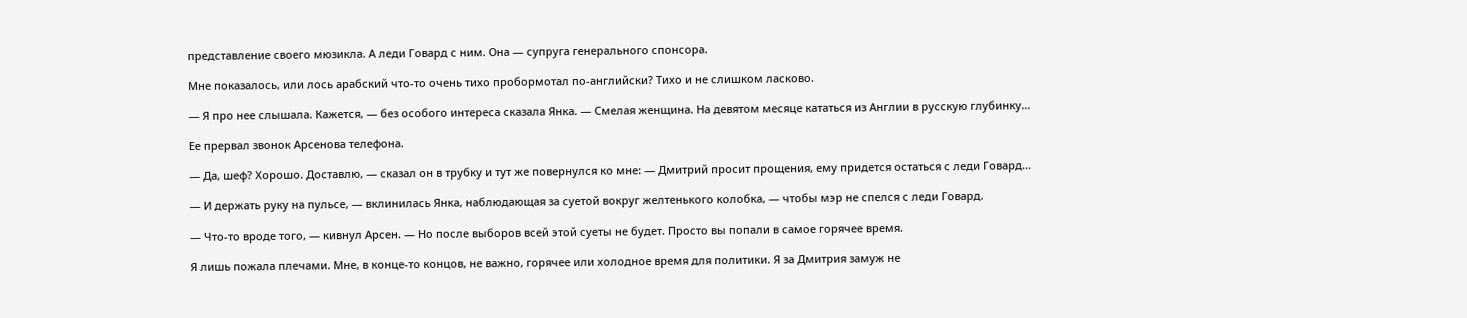представление своего мюзикла. А леди Говард с ним. Она — супруга генерального спонсора.

Мне показалось, или лось арабский что-то очень тихо пробормотал по-английски? Тихо и не слишком ласково.

— Я про нее слышала. Кажется, — без особого интереса сказала Янка. — Смелая женщина. На девятом месяце кататься из Англии в русскую глубинку…

Ее прервал звонок Арсенова телефона.

— Да, шеф? Хорошо. Доставлю, — сказал он в трубку и тут же повернулся ко мне: — Дмитрий просит прощения, ему придется остаться с леди Говард…

— И держать руку на пульсе, — вклинилась Янка, наблюдающая за суетой вокруг желтенького колобка, — чтобы мэр не спелся с леди Говард.

— Что-то вроде того, — кивнул Арсен. — Но после выборов всей этой суеты не будет. Просто вы попали в самое горячее время.

Я лишь пожала плечами. Мне, в конце-то концов, не важно, горячее или холодное время для политики. Я за Дмитрия замуж не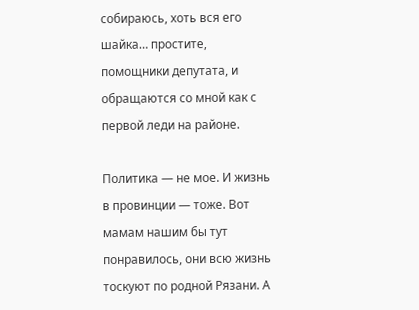собираюсь, хоть вся его шайка… простите, помощники депутата, и обращаются со мной как с первой леди на районе.

Политика — не мое. И жизнь в провинции — тоже. Вот мамам нашим бы тут понравилось, они всю жизнь тоскуют по родной Рязани. А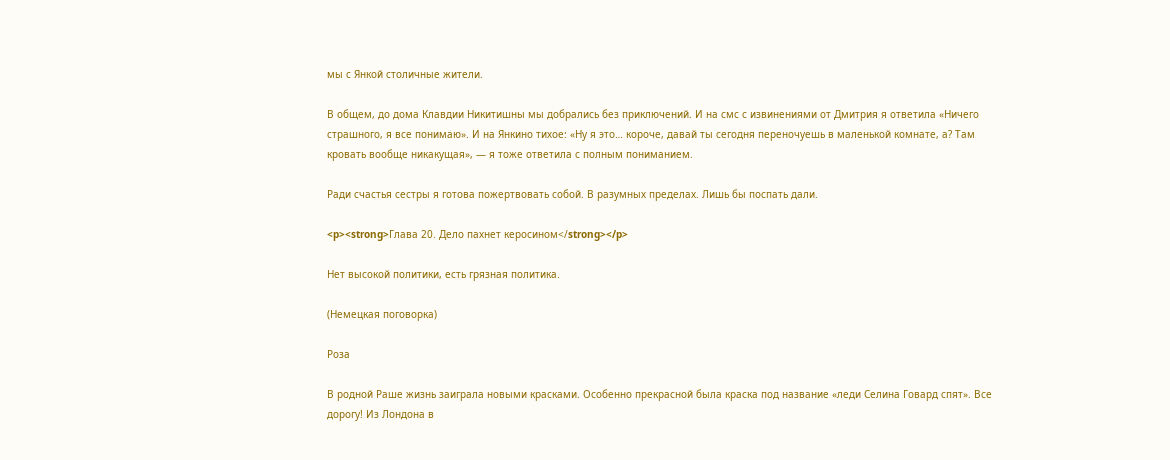мы с Янкой столичные жители.

В общем, до дома Клавдии Никитишны мы добрались без приключений. И на смс с извинениями от Дмитрия я ответила «Ничего страшного, я все понимаю». И на Янкино тихое: «Ну я это… короче, давай ты сегодня переночуешь в маленькой комнате, а? Там кровать вообще никакущая», — я тоже ответила с полным пониманием.

Ради счастья сестры я готова пожертвовать собой. В разумных пределах. Лишь бы поспать дали.

<p><strong>Глава 20. Дело пахнет керосином</strong></p>

Нет высокой политики, есть грязная политика.

(Немецкая поговорка)

Роза

В родной Раше жизнь заиграла новыми красками. Особенно прекрасной была краска под название «леди Селина Говард спят». Все дорогу! Из Лондона в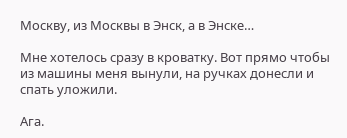Москву, из Москвы в Энск, а в Энске…

Мне хотелось сразу в кроватку. Вот прямо чтобы из машины меня вынули, на ручках донесли и спать уложили.

Ага.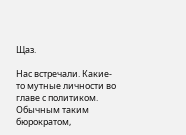Щаз.

Нас встречали. Какие-то мутные личности во главе с политиком. Обычным таким бюрократом,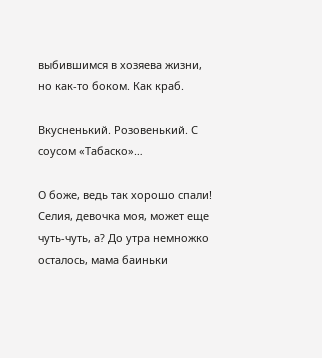выбившимся в хозяева жизни, но как-то боком. Как краб.

Вкусненький. Розовенький. С соусом «Табаско»…

О боже, ведь так хорошо спали! Селия, девочка моя, может еще чуть-чуть, а? До утра немножко осталось, мама баиньки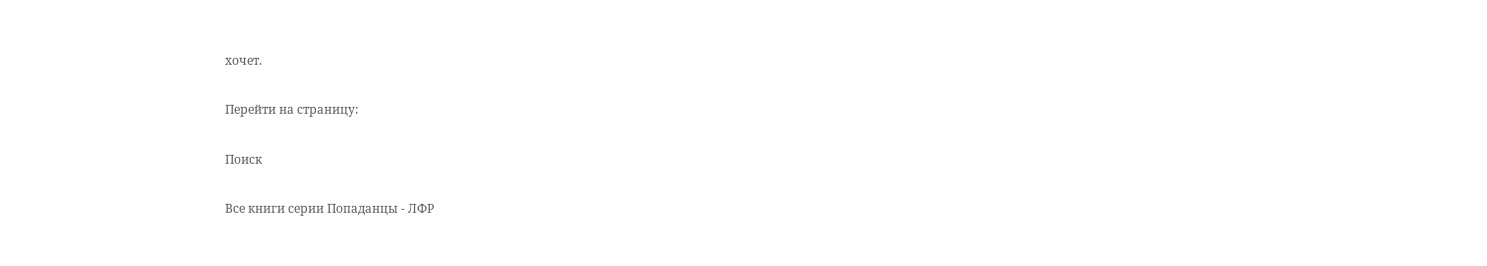хочет.

Перейти на страницу:

Поиск

Все книги серии Попаданцы - ЛФР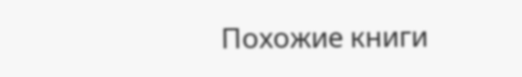Похожие книги